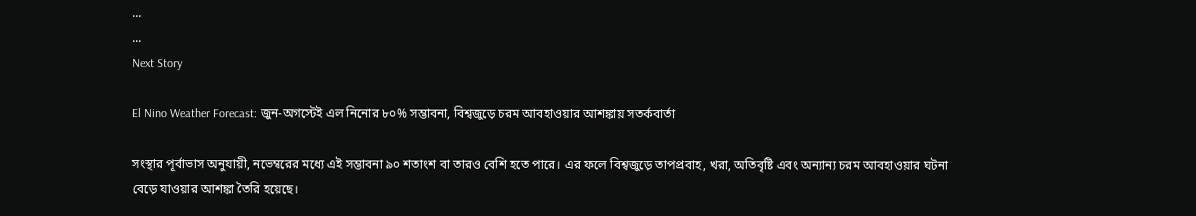...
...
Next Story

El Nino Weather Forecast: জুন-অগস্টেই এল নিনোর ৮০% সম্ভাবনা, বিশ্বজুড়ে চরম আবহাওয়ার আশঙ্কায় সতর্কবার্তা

সংস্থার পূর্বাভাস অনুযায়ী, নভেম্বরের মধ্যে এই সম্ভাবনা ৯০ শতাংশ বা তারও বেশি হতে পারে। এর ফলে বিশ্বজুড়ে তাপপ্রবাহ, খরা, অতিবৃষ্টি এবং অন্যান্য চরম আবহাওয়ার ঘটনা বেড়ে যাওয়ার আশঙ্কা তৈরি হয়েছে।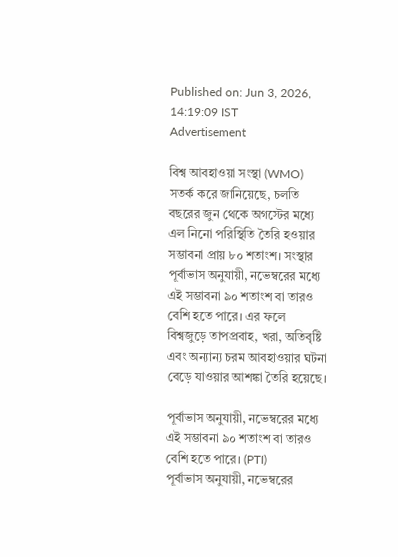Published on: Jun 3, 2026, 14:19:09 IST
Advertisement

বিশ্ব আবহাওয়া সংস্থা (WMO) সতর্ক করে জানিয়েছে, চলতি বছরের জুন থেকে অগস্টের মধ্যে এল নিনো পরিস্থিতি তৈরি হওয়ার সম্ভাবনা প্রায় ৮০ শতাংশ। সংস্থার পূর্বাভাস অনুযায়ী, নভেম্বরের মধ্যে এই সম্ভাবনা ৯০ শতাংশ বা তারও বেশি হতে পারে। এর ফলে বিশ্বজুড়ে তাপপ্রবাহ, খরা, অতিবৃষ্টি এবং অন্যান্য চরম আবহাওয়ার ঘটনা বেড়ে যাওয়ার আশঙ্কা তৈরি হয়েছে।

পূর্বাভাস অনুযায়ী, নভেম্বরের মধ্যে এই সম্ভাবনা ৯০ শতাংশ বা তারও বেশি হতে পারে। (PTI)
পূর্বাভাস অনুযায়ী, নভেম্বরের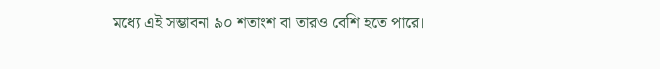মধ্যে এই সম্ভাবনা ৯০ শতাংশ বা তারও বেশি হতে পারে।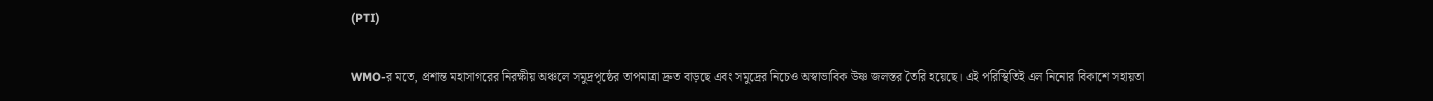(PTI)

WMO-র মতে, প্রশান্ত মহাসাগরের নিরক্ষীয় অঞ্চলে সমুদ্রপৃষ্ঠের তাপমাত্রা দ্রুত বাড়ছে এবং সমুদ্রের নিচেও অস্বাভাবিক উষ্ণ জলস্তর তৈরি হয়েছে। এই পরিস্থিতিই এল নিনোর বিকাশে সহায়তা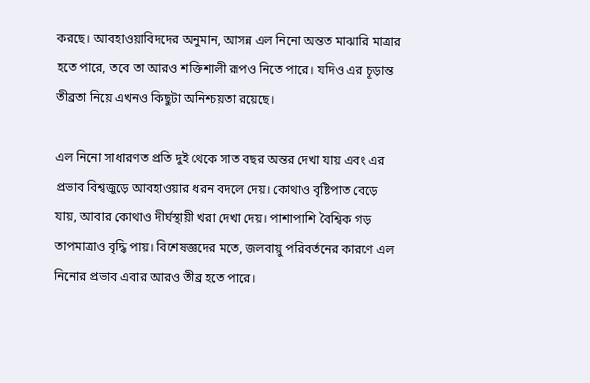করছে। আবহাওয়াবিদদের অনুমান, আসন্ন এল নিনো অন্তত মাঝারি মাত্রার হতে পারে, তবে তা আরও শক্তিশালী রূপও নিতে পারে। যদিও এর চূড়ান্ত তীব্রতা নিয়ে এখনও কিছুটা অনিশ্চয়তা রয়েছে।

এল নিনো সাধারণত প্রতি দুই থেকে সাত বছর অন্তর দেখা যায় এবং এর প্রভাব বিশ্বজুড়ে আবহাওয়ার ধরন বদলে দেয়। কোথাও বৃষ্টিপাত বেড়ে যায়, আবার কোথাও দীর্ঘস্থায়ী খরা দেখা দেয়। পাশাপাশি বৈশ্বিক গড় তাপমাত্রাও বৃদ্ধি পায়। বিশেষজ্ঞদের মতে, জলবায়ু পরিবর্তনের কারণে এল নিনোর প্রভাব এবার আরও তীব্র হতে পারে।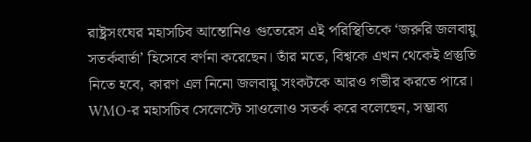রাষ্ট্রসংঘের মহাসচিব আন্তোনিও গুতেরেস এই পরিস্থিতিকে ‘জরুরি জলবায়ু সতর্কবার্তা’ হিসেবে বর্ণনা করেছেন। তাঁর মতে, বিশ্বকে এখন থেকেই প্রস্তুতি নিতে হবে, কারণ এল নিনো জলবায়ু সংকটকে আরও গভীর করতে পারে। WMO-র মহাসচিব সেলেস্টে সাওলোও সতর্ক করে বলেছেন, সম্ভাব্য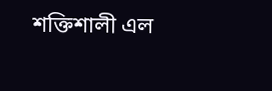শক্তিশালী এল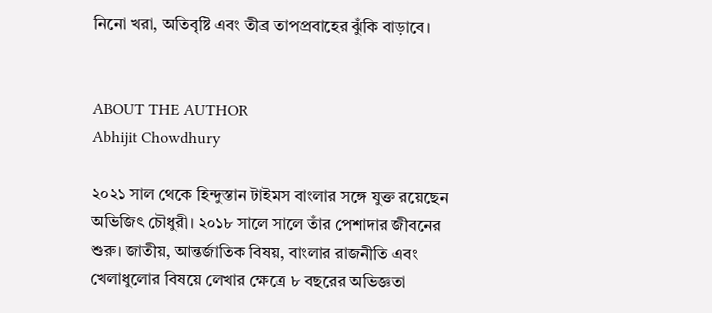নিনো খরা, অতিবৃষ্টি এবং তীব্র তাপপ্রবাহের ঝুঁকি বাড়াবে।


ABOUT THE AUTHOR
Abhijit Chowdhury

২০২১ সাল থেকে হিন্দুস্তান টাইমস বাংলার সঙ্গে যুক্ত রয়েছেন অভিজিৎ চৌধুরী। ২০১৮ সালে সালে তাঁর পেশাদার জীবনের শুরু। জাতীয়, আন্তর্জাতিক বিষয়, বাংলার রাজনীতি এবং খেলাধুলোর বিষয়ে লেখার ক্ষেত্রে ৮ বছরের অভিজ্ঞতা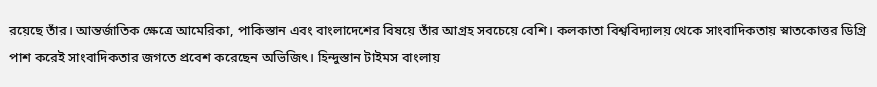রয়েছে তাঁর। আন্তর্জাতিক ক্ষেত্রে আমেরিকা, পাকিস্তান এবং বাংলাদেশের বিষয়ে তাঁর আগ্রহ সবচেয়ে বেশি। কলকাতা বিশ্ববিদ্যালয় থেকে সাংবাদিকতায় স্নাতকোত্তর ডিগ্রি পাশ করেই সাংবাদিকতার জগতে প্রবেশ করেছেন অভিজিৎ। হিন্দুস্তান টাইমস বাংলায়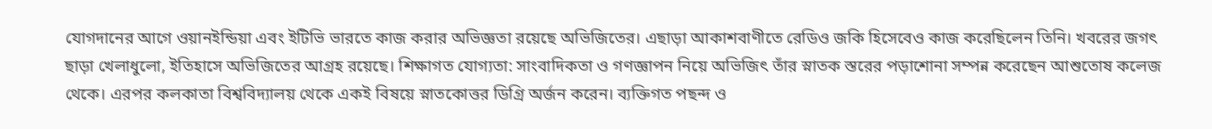যোগদানের আগে ওয়ানইন্ডিয়া এবং ইটিভি ভারতে কাজ করার অভিজ্ঞতা রয়েছে অভিজিতের। এছাড়া আকাশবাণীতে রেডিও জকি হিসেবেও কাজ করেছিলেন তিনি। খবরের জগৎ ছাড়া খেলাধুলো, ইতিহাসে অভিজিতের আগ্রহ রয়েছে। শিক্ষাগত যোগ্যতা: সাংবাদিকতা ও গণজ্ঞাপন নিয়ে অভিজিৎ তাঁর স্নাতক স্তরের পড়াশোনা সম্পন্ন করেছেন আশুতোষ কলেজ থেকে। এরপর কলকাতা বিশ্ববিদ্যালয় থেকে একই বিষয়ে স্নাতকোত্তর ডিগ্রি অর্জন করেন। ব্যক্তিগত পছন্দ ও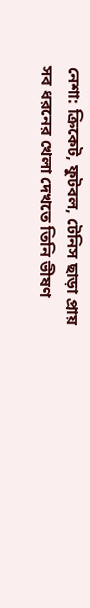নেশা: ক্রিকেট, ফুটবল, টেনিস ছাড়া প্রায় সব ধরনের খেলা দেখতে তিনি ভীষণ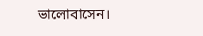ভালোবাসেন।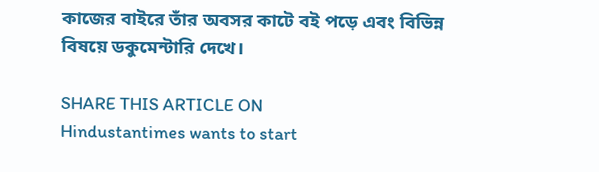কাজের বাইরে তাঁর অবসর কাটে বই পড়ে এবং বিভিন্ন বিষয়ে ডকুমেন্টারি দেখে।

SHARE THIS ARTICLE ON
Hindustantimes wants to start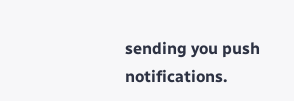sending you push notifications.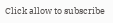Click allow to subscribe